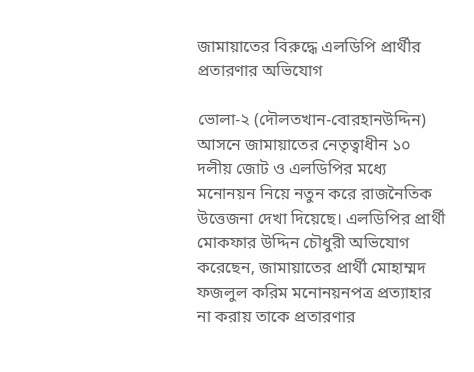জামায়াতের বিরুদ্ধে এলডিপি প্রার্থীর প্রতারণার অভিযোগ

ভোলা-২ (দৌলতখান-বোরহানউদ্দিন) আসনে জামায়াতের নেতৃত্বাধীন ১০ দলীয় জোট ও এলডিপির মধ্যে মনোনয়ন নিয়ে নতুন করে রাজনৈতিক উত্তেজনা দেখা দিয়েছে। এলডিপির প্রার্থী মোকফার উদ্দিন চৌধুরী অভিযোগ করেছেন, জামায়াতের প্রার্থী মোহাম্মদ ফজলুল করিম মনোনয়নপত্র প্রত্যাহার না করায় তাকে প্রতারণার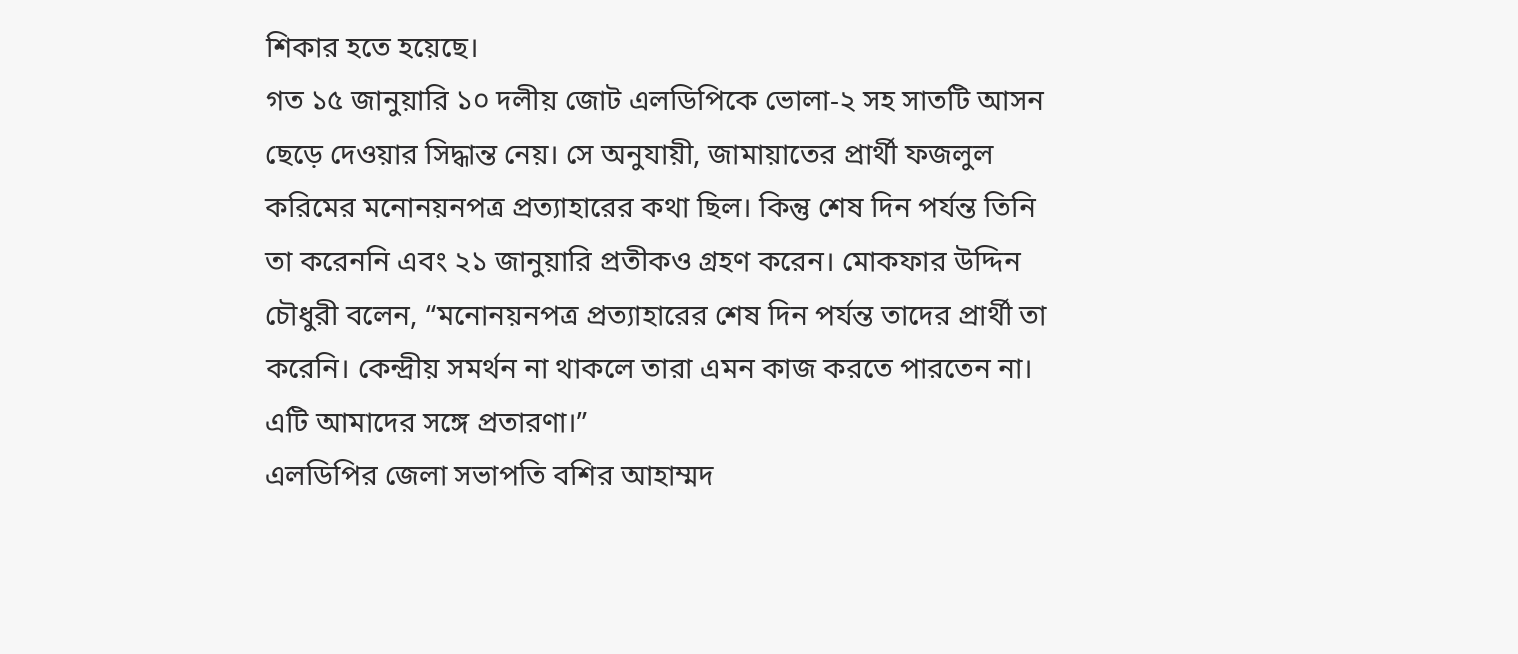শিকার হতে হয়েছে।
গত ১৫ জানুয়ারি ১০ দলীয় জোট এলডিপিকে ভোলা-২ সহ সাতটি আসন ছেড়ে দেওয়ার সিদ্ধান্ত নেয়। সে অনুযায়ী, জামায়াতের প্রার্থী ফজলুল করিমের মনোনয়নপত্র প্রত্যাহারের কথা ছিল। কিন্তু শেষ দিন পর্যন্ত তিনি তা করেননি এবং ২১ জানুয়ারি প্রতীকও গ্রহণ করেন। মোকফার উদ্দিন চৌধুরী বলেন, “মনোনয়নপত্র প্রত্যাহারের শেষ দিন পর্যন্ত তাদের প্রার্থী তা করেনি। কেন্দ্রীয় সমর্থন না থাকলে তারা এমন কাজ করতে পারতেন না। এটি আমাদের সঙ্গে প্রতারণা।”
এলডিপির জেলা সভাপতি বশির আহাম্মদ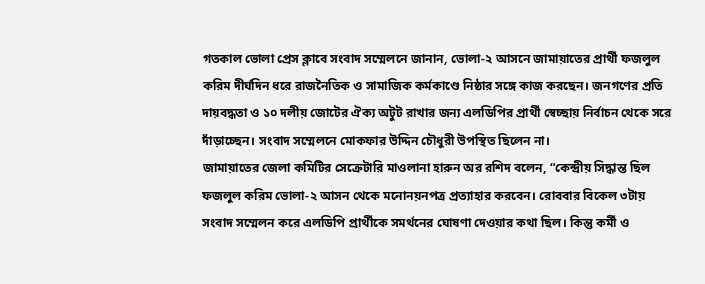গতকাল ভোলা প্রেস ক্লাবে সংবাদ সম্মেলনে জানান, ভোলা-২ আসনে জামায়াতের প্রার্থী ফজলুল করিম দীর্ঘদিন ধরে রাজনৈতিক ও সামাজিক কর্মকাণ্ডে নিষ্ঠার সঙ্গে কাজ করছেন। জনগণের প্রতি দায়বদ্ধতা ও ১০ দলীয় জোটের ঐক্য অটুট রাখার জন্য এলডিপির প্রার্থী স্বেচ্ছায় নির্বাচন থেকে সরে দাঁড়াচ্ছেন। সংবাদ সম্মেলনে মোকফার উদ্দিন চৌধুরী উপস্থিত ছিলেন না।
জামায়াতের জেলা কমিটির সেক্রেটারি মাওলানা হারুন অর রশিদ বলেন, “কেন্দ্রীয় সিদ্ধান্ত ছিল ফজলুল করিম ভোলা-২ আসন থেকে মনোনয়নপত্র প্রত্যাহার করবেন। রোববার বিকেল ৩টায় সংবাদ সম্মেলন করে এলডিপি প্রার্থীকে সমর্থনের ঘোষণা দেওয়ার কথা ছিল। কিন্তু কর্মী ও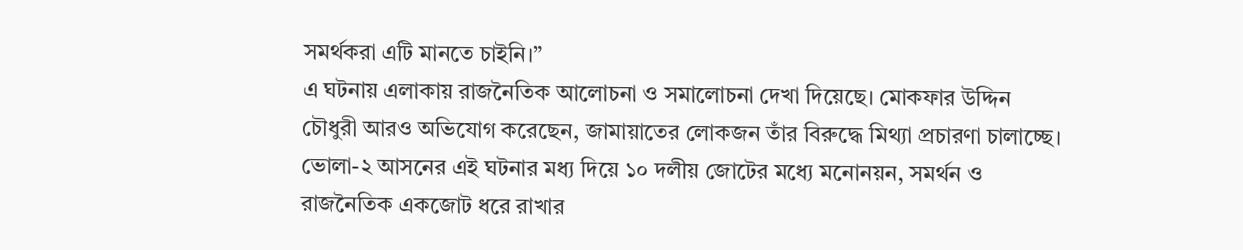সমর্থকরা এটি মানতে চাইনি।”
এ ঘটনায় এলাকায় রাজনৈতিক আলোচনা ও সমালোচনা দেখা দিয়েছে। মোকফার উদ্দিন চৌধুরী আরও অভিযোগ করেছেন, জামায়াতের লোকজন তাঁর বিরুদ্ধে মিথ্যা প্রচারণা চালাচ্ছে।
ভোলা-২ আসনের এই ঘটনার মধ্য দিয়ে ১০ দলীয় জোটের মধ্যে মনোনয়ন, সমর্থন ও রাজনৈতিক একজোট ধরে রাখার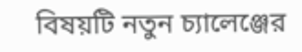বিষয়টি নতুন চ্যালেঞ্জের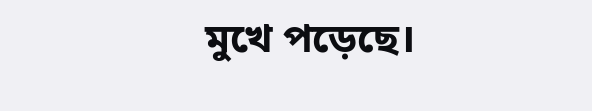মুখে পড়েছে।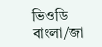ভিওডি বাংলা/জা